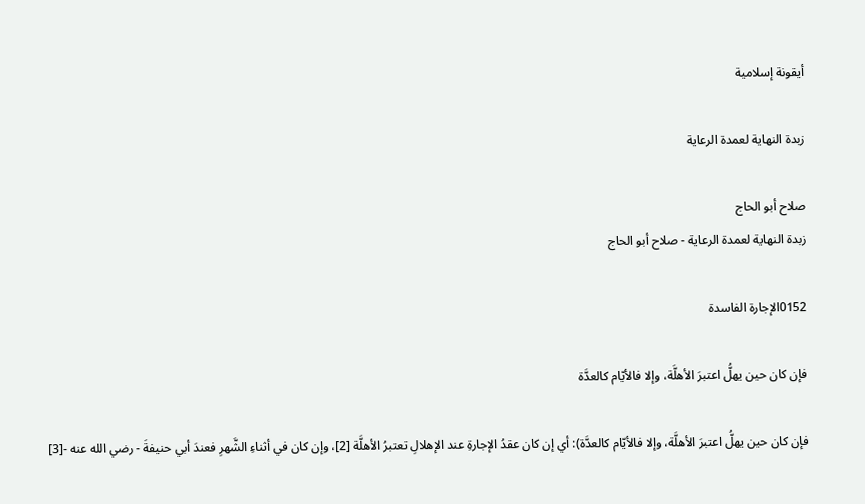أيقونة إسلامية

زبدة النهاية لعمدة الرعاية

صلاح أبو الحاج
زبدة النهاية لعمدة الرعاية - صلاح أبو الحاج

0152الإجارة الفاسدة

فإن كان حين يهلُّ اعتبرَ الأهلَّة، وإلا فالأيّام كالعدَّة

فإن كان حين يهلُّ اعتبرَ الأهلَّة، وإلا فالأيّام كالعدَّة): أي إن كان عقدُ الإجارةِ عند الإهلالِ تعتبرُ الأهلَّة [2]، وإن كان في أثناءِ الشَّهرِ فعندَ أبي حنيفةَ - رضي الله عنه -[3]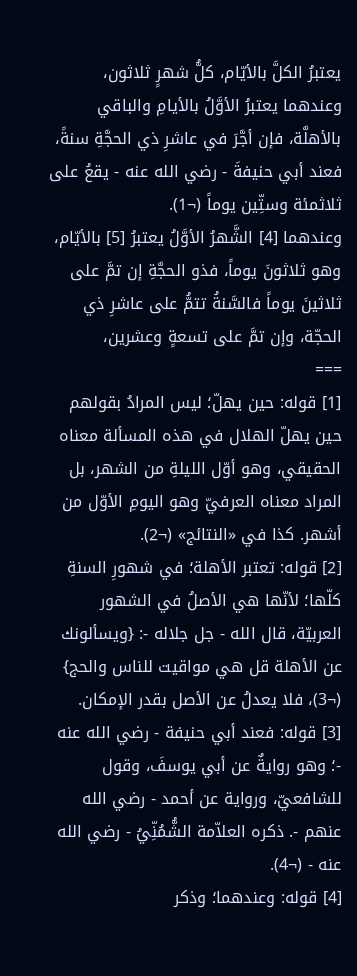يعتبرُ الكلَّ بالأيّام، كلُّ شهرٍ ثلاثون، وعندهما يعتبرُ الأوَّلُ بالأيامِ والباقي بالأهلَّة، فإن أجَّرَ في عاشرِ ذي الحجَّةِ سنةً، فعند أبي حنيفةَ - رضي الله عنه - يقعُ على ثلاثمئة وستِّين يوماً (¬1).
وعندهما [4] الشَّهرُ الأوَّلُ يعتبرُ [5] بالأيّام، وهو ثلاثونَ يوماً، فذو الحجَّةِ إن تمَّ على ثلاثينَ يوماً فالسَّنةُ تتمُّ على عاشرِ ذي الحجّة، وإن تمَّ على تسعةٍ وعشرين،
===
[1] قوله: حين يهلّ؛ ليس المرادُ بقولهم حين يهلّ الهلال في هذه المسألة معناه الحقيقي، وهو أوّل الليلةِ من الشهر، بل المراد معناه العرفيّ وهو اليومِ الأوّل من أشهر. كذا في «النتائج» (¬2).
[2] قوله: تعتبر الأهلة؛ في شهورِ السنةِ كلّها؛ لأنّها هي الأصلُ في الشهور العربيّة، قال الله - جل جلاله -: {ويسألونك عن الأهلة قل هي مواقيت للناس والحج} (¬3)، فلا يعدلُ عن الأصل بقدر الإمكان.
[3] قوله: فعند أبي حنيفة - رضي الله عنه -؛ وهو روايةٌ عن أبي يوسفَ، وقول للشافعيّ، ورواية عن أحمد - رضي الله عنهم -. ذكره العلاّمة الشُّمُنِّيُ - رضي الله عنه - (¬4).
[4] قوله: وعندهما؛ وذكر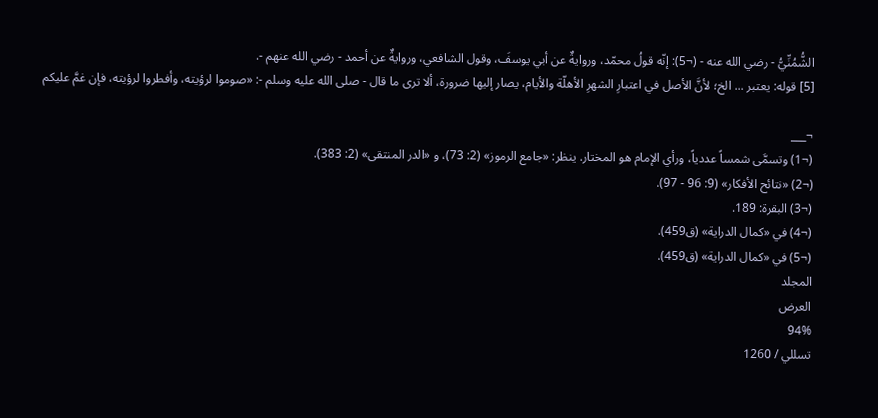الشُّمُنِّيُّ - رضي الله عنه - (¬5): إنّه قولُ محمّد، وروايةٌ عن أبي يوسفَ، وقول الشافعي، وروايةٌ عن أحمد - رضي الله عنهم -.
[5] قوله: يعتبر ... الخ؛ لأنَّ الأصل في اعتبارِ الشهرِ الأهلّة والأيام، يصار إليها ضرورة، ألا ترى ما قال - صلى الله عليه وسلم -: «صوموا لرؤيته، وأفطروا لرؤيته، فإن غمَّ عليكم

¬___
(¬1) وتسمَّى شمساً عددياً، ورأي الإمام هو المختار. ينظر: «جامع الرموز» (2: 73)، و «الدر المنتقى» (2: 383).
(¬2) «نتائح الأفكار» (9: 96 - 97).
(¬3) البقرة: 189.
(¬4) في «كمال الدراية» (ق459).
(¬5) في «كمال الدراية» (ق459).
المجلد
العرض
94%
تسللي / 1260